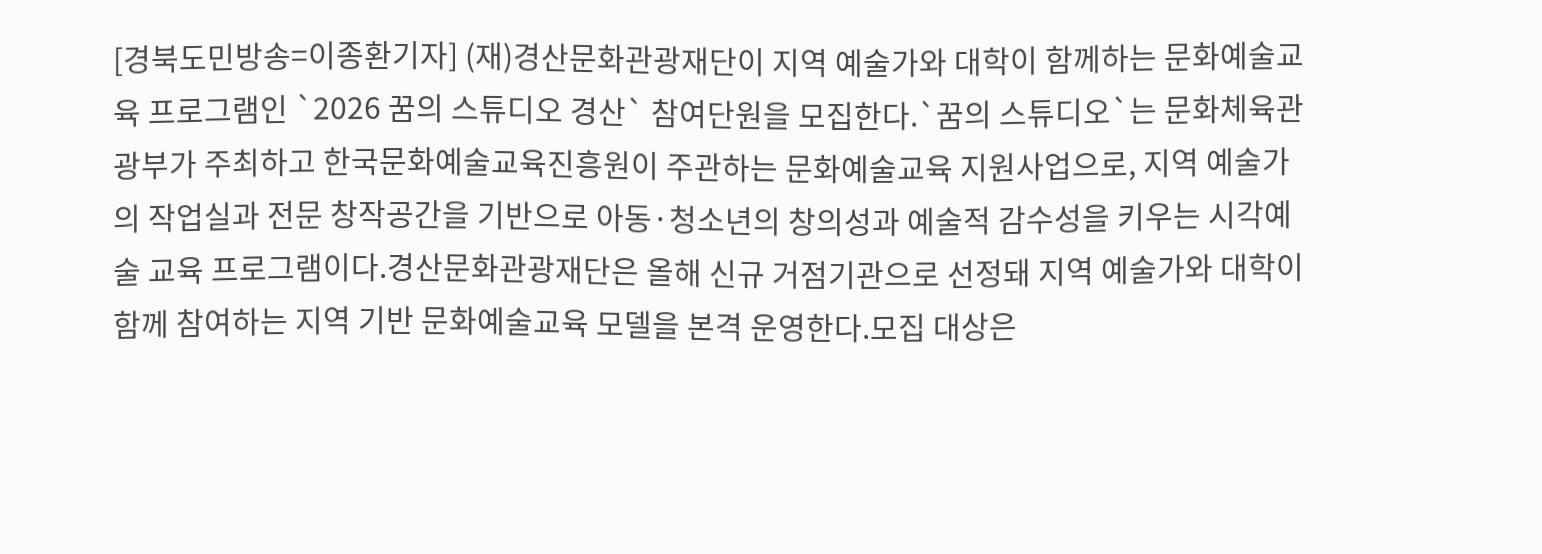[경북도민방송=이종환기자] (재)경산문화관광재단이 지역 예술가와 대학이 함께하는 문화예술교육 프로그램인 `2026 꿈의 스튜디오 경산` 참여단원을 모집한다.`꿈의 스튜디오`는 문화체육관광부가 주최하고 한국문화예술교육진흥원이 주관하는 문화예술교육 지원사업으로, 지역 예술가의 작업실과 전문 창작공간을 기반으로 아동·청소년의 창의성과 예술적 감수성을 키우는 시각예술 교육 프로그램이다.경산문화관광재단은 올해 신규 거점기관으로 선정돼 지역 예술가와 대학이 함께 참여하는 지역 기반 문화예술교육 모델을 본격 운영한다.모집 대상은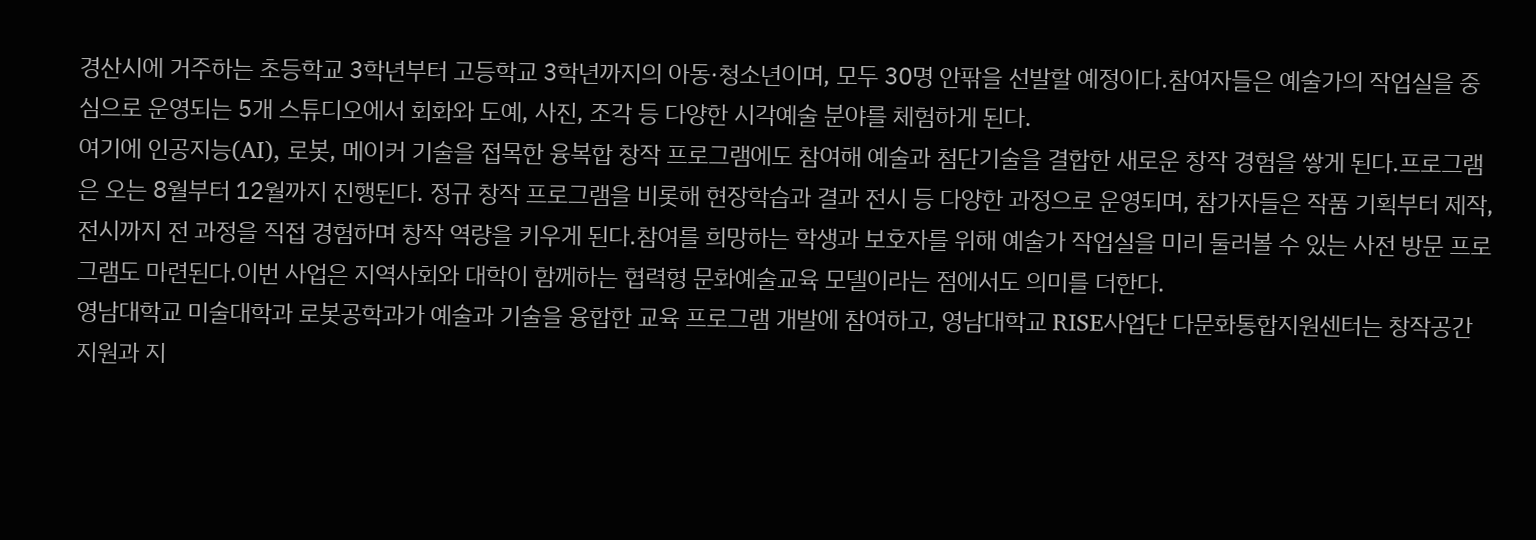경산시에 거주하는 초등학교 3학년부터 고등학교 3학년까지의 아동·청소년이며, 모두 30명 안팎을 선발할 예정이다.참여자들은 예술가의 작업실을 중심으로 운영되는 5개 스튜디오에서 회화와 도예, 사진, 조각 등 다양한 시각예술 분야를 체험하게 된다.
여기에 인공지능(AI), 로봇, 메이커 기술을 접목한 융복합 창작 프로그램에도 참여해 예술과 첨단기술을 결합한 새로운 창작 경험을 쌓게 된다.프로그램은 오는 8월부터 12월까지 진행된다. 정규 창작 프로그램을 비롯해 현장학습과 결과 전시 등 다양한 과정으로 운영되며, 참가자들은 작품 기획부터 제작, 전시까지 전 과정을 직접 경험하며 창작 역량을 키우게 된다.참여를 희망하는 학생과 보호자를 위해 예술가 작업실을 미리 둘러볼 수 있는 사전 방문 프로그램도 마련된다.이번 사업은 지역사회와 대학이 함께하는 협력형 문화예술교육 모델이라는 점에서도 의미를 더한다.
영남대학교 미술대학과 로봇공학과가 예술과 기술을 융합한 교육 프로그램 개발에 참여하고, 영남대학교 RISE사업단 다문화통합지원센터는 창작공간 지원과 지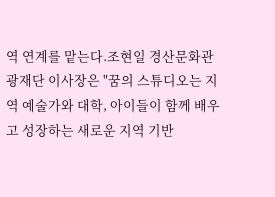역 연계를 맡는다.조현일 경산문화관광재단 이사장은 "꿈의 스튜디오는 지역 예술가와 대학, 아이들이 함께 배우고 성장하는 새로운 지역 기반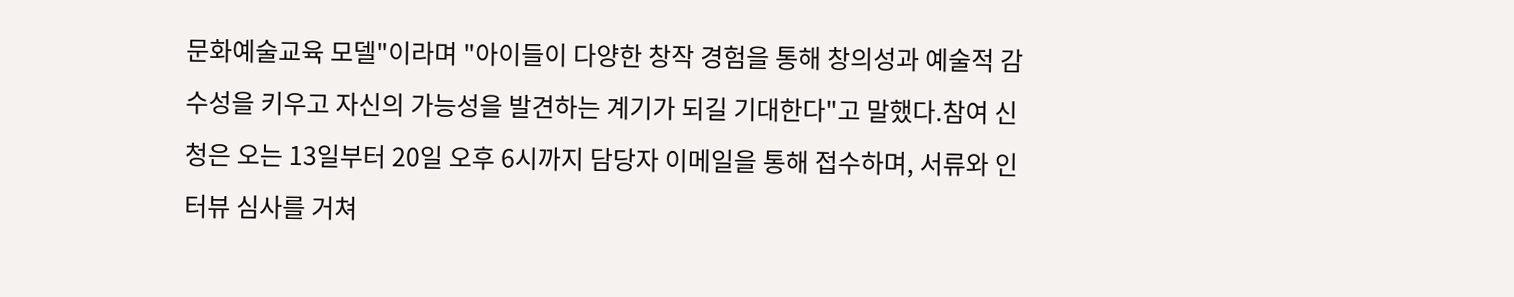문화예술교육 모델"이라며 "아이들이 다양한 창작 경험을 통해 창의성과 예술적 감수성을 키우고 자신의 가능성을 발견하는 계기가 되길 기대한다"고 말했다.참여 신청은 오는 13일부터 20일 오후 6시까지 담당자 이메일을 통해 접수하며, 서류와 인터뷰 심사를 거쳐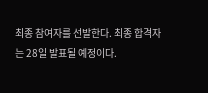최종 참여자를 선발한다. 최종 합격자는 28일 발표될 예정이다.